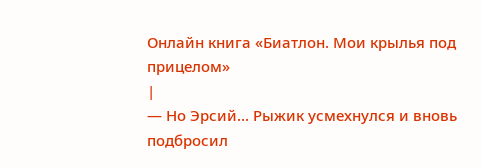Онлайн книга «Биатлон. Мои крылья под прицелом»
|
— Но Эрсий… Рыжик усмехнулся и вновь подбросил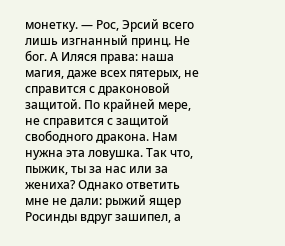монетку. — Рос, Эрсий всего лишь изгнанный принц. Не бог. А Иляся права: наша магия, даже всех пятерых, не справится с драконовой защитой. По крайней мере, не справится с защитой свободного дракона. Нам нужна эта ловушка. Так что, пыжик, ты за нас или за жениха? Однако ответить мне не дали: рыжий ящер Росинды вдруг зашипел, а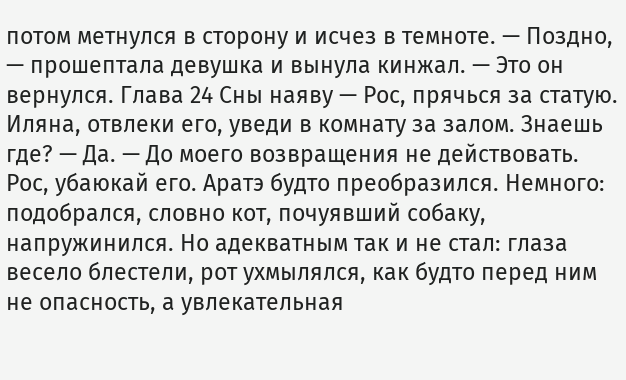потом метнулся в сторону и исчез в темноте. — Поздно, — прошептала девушка и вынула кинжал. — Это он вернулся. Глава 24 Сны наяву — Рос, прячься за статую. Иляна, отвлеки его, уведи в комнату за залом. Знаешь где? — Да. — До моего возвращения не действовать. Рос, убаюкай его. Аратэ будто преобразился. Немного: подобрался, словно кот, почуявший собаку, напружинился. Но адекватным так и не стал: глаза весело блестели, рот ухмылялся, как будто перед ним не опасность, а увлекательная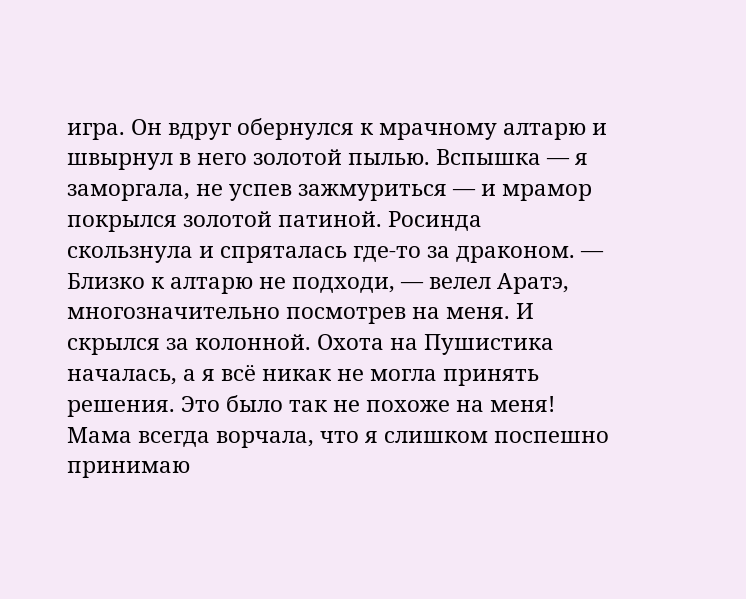игра. Он вдруг обернулся к мрачному алтарю и швырнул в него золотой пылью. Вспышка — я заморгала, не успев зажмуриться — и мрамор покрылся золотой патиной. Росинда скользнула и спряталась где-то за драконом. — Близко к алтарю не подходи, — велел Аратэ, многозначительно посмотрев на меня. И скрылся за колонной. Охота на Пушистика началась, а я всё никак не могла принять решения. Это было так не похоже на меня! Мама всегда ворчала, что я слишком поспешно принимаю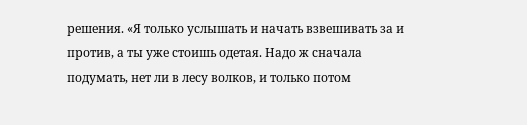решения. «Я только услышать и начать взвешивать за и против, а ты уже стоишь одетая. Надо ж сначала подумать, нет ли в лесу волков, и только потом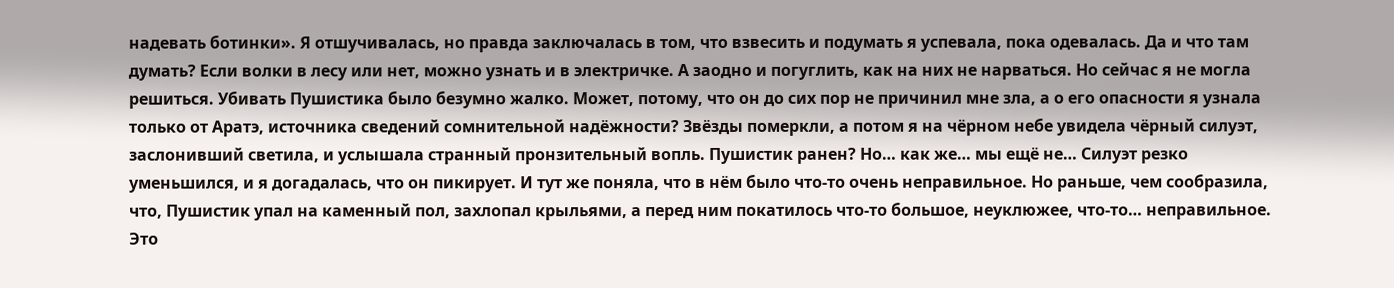надевать ботинки». Я отшучивалась, но правда заключалась в том, что взвесить и подумать я успевала, пока одевалась. Да и что там думать? Если волки в лесу или нет, можно узнать и в электричке. А заодно и погуглить, как на них не нарваться. Но сейчас я не могла решиться. Убивать Пушистика было безумно жалко. Может, потому, что он до сих пор не причинил мне зла, а о его опасности я узнала только от Аратэ, источника сведений сомнительной надёжности? Звёзды померкли, а потом я на чёрном небе увидела чёрный силуэт, заслонивший светила, и услышала странный пронзительный вопль. Пушистик ранен? Но… как же… мы ещё не… Силуэт резко уменьшился, и я догадалась, что он пикирует. И тут же поняла, что в нём было что-то очень неправильное. Но раньше, чем сообразила, что, Пушистик упал на каменный пол, захлопал крыльями, а перед ним покатилось что-то большое, неуклюжее, что-то… неправильное. Это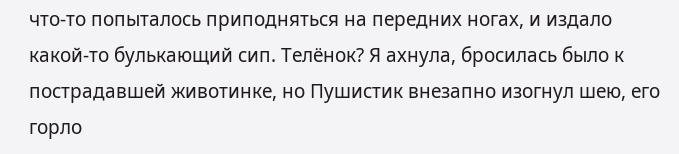что-то попыталось приподняться на передних ногах, и издало какой-то булькающий сип. Телёнок? Я ахнула, бросилась было к пострадавшей животинке, но Пушистик внезапно изогнул шею, его горло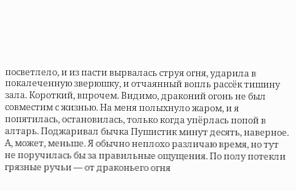посветлело, и из пасти вырвалась струя огня, ударила в покалеченную зверюшку, и отчаянный вопль рассёк тишину зала. Короткий, впрочем. Видимо, драконий огонь не был совместим с жизнью. На меня полыхнуло жаром, и я попятилась, остановилась, только когда упёрлась попой в алтарь. Поджаривал бычка Пушистик минут десять, наверное. А, может, меньше. Я обычно неплохо различаю время, но тут не поручилась бы за правильные ощущения. По полу потекли грязные ручьи — от драконьего огня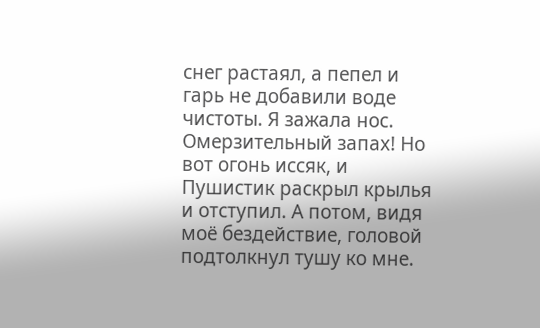снег растаял, а пепел и гарь не добавили воде чистоты. Я зажала нос. Омерзительный запах! Но вот огонь иссяк, и Пушистик раскрыл крылья и отступил. А потом, видя моё бездействие, головой подтолкнул тушу ко мне.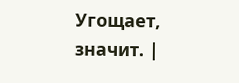Угощает, значит. |